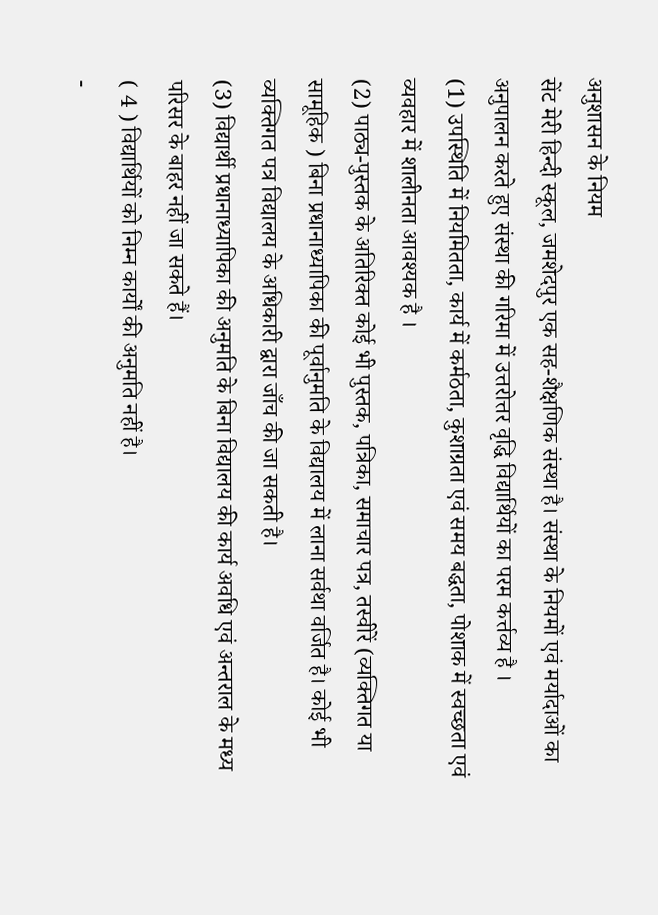अनुशासन के नियम
सेंट मेरी हिन्दी स्कूल, जमशेदपुर एक सह-शैक्षणिक संस्था है। संस्था के नियमों एवं मर्यादाओं का अनुपालन करते हुए संस्था की गरिमा में उत्तरोत्तर वृद्धि विद्यार्थियों का परम कर्त्तव्य है ।
(1) उपस्थिति में नियमितता, कार्य में कर्मठता, कुशाग्रता एवं समय बद्धता, पोशाक में स्वच्छता एवं व्यवहार में शालीनता आवश्यक है ।
(2) पाठ्य-पुस्तक के अतिरिक्त कोई भी पुस्तक, पत्रिका, समाचार पत्र, तस्वीरें (व्यक्तिगत या सामूहिक ) बिना प्रधानाध्यापिका की पूर्वानुमति के विद्यालय में लाना सर्वथा वर्जित है। कोई भी व्यक्तिगत पत्र विद्यालय के अधिकारी द्वारा जाँच की जा सकती है।
(3) विद्यार्थी प्रधानाध्यापिका की अनुमति के बिना विद्यालय की कार्य अवधि एवं अन्तराल के मध्य परिसर के बाहर नहीं जा सकते हैं।
( 4 ) विद्यार्थियों को निम्न कार्यों की अनुमति नहीं है।
-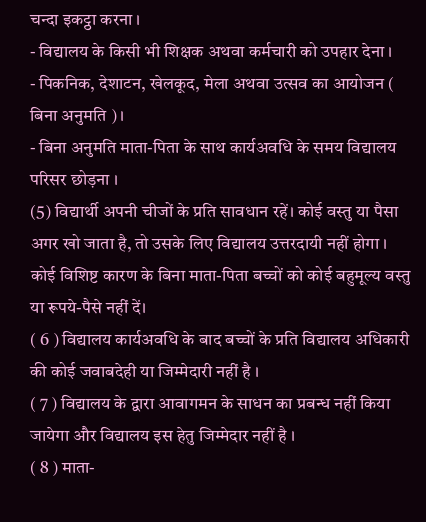चन्दा इकट्ठा करना ।
- विद्यालय के किसी भी शिक्षक अथवा कर्मचारी को उपहार देना ।
- पिकनिक, देशाटन, खेलकूद, मेला अथवा उत्सव का आयोजन ( बिना अनुमति ) ।
- बिना अनुमति माता-पिता के साथ कार्यअवधि के समय विद्यालय परिसर छोड़ना ।
(5) विद्यार्थी अपनी चीजों के प्रति सावधान रहें। कोई वस्तु या पैसा अगर खो जाता है, तो उसके लिए विद्यालय उत्तरदायी नहीं होगा । कोई विशिष्ट कारण के बिना माता-पिता बच्चों को कोई बहुमूल्य वस्तु या रूपये-पैसे नहीं दें।
( 6 ) विद्यालय कार्यअवधि के बाद बच्चों के प्रति विद्यालय अधिकारी की कोई जवाबदेही या जिम्मेदारी नहीं है ।
( 7 ) विद्यालय के द्वारा आवागमन के साधन का प्रबन्ध नहीं किया जायेगा और विद्यालय इस हेतु जिम्मेदार नहीं है ।
( 8 ) माता-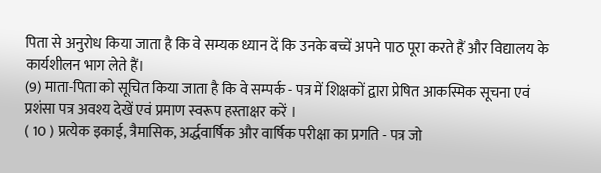पिता से अनुरोध किया जाता है कि वे सम्यक ध्यान दें कि उनके बच्चें अपने पाठ पूरा करते हैं और विद्यालय के कार्यशीलन भाग लेते हैं।
(9) माता-पिता को सूचित किया जाता है कि वे सम्पर्क - पत्र में शिक्षकों द्वारा प्रेषित आकस्मिक सूचना एवं प्रशंसा पत्र अवश्य देखें एवं प्रमाण स्वरूप हस्ताक्षर करें ।
( 10 ) प्रत्येक इकाई, त्रैमासिक, अर्द्धवार्षिक और वार्षिक परीक्षा का प्रगति - पत्र जो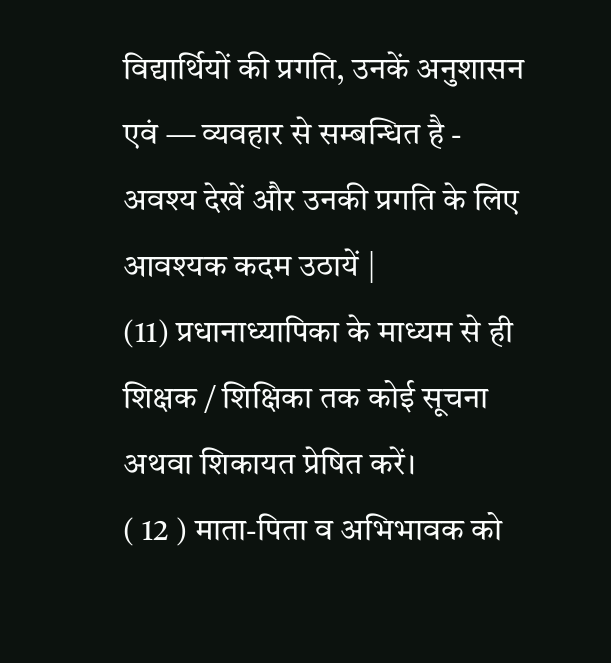विद्यार्थियों की प्रगति, उनकें अनुशासन एवं — व्यवहार से सम्बन्धित है - अवश्य देखें और उनकी प्रगति के लिए आवश्यक कदम उठायें |
(11) प्रधानाध्यापिका के माध्यम से ही शिक्षक / शिक्षिका तक कोई सूचना अथवा शिकायत प्रेषित करें।
( 12 ) माता-पिता व अभिभावक को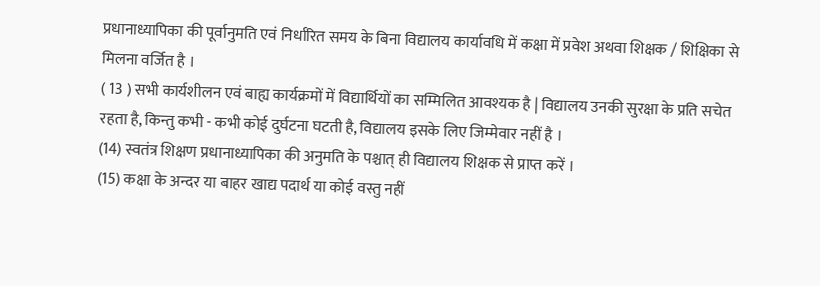प्रधानाध्यापिका की पूर्वानुमति एवं निर्धारित समय के बिना विद्यालय कार्यावधि में कक्षा में प्रवेश अथवा शिक्षक / शिक्षिका से मिलना वर्जित है ।
( 13 ) सभी कार्यशीलन एवं बाह्य कार्यक्रमों में विद्यार्थियों का सम्मिलित आवश्यक है | विद्यालय उनकी सुरक्षा के प्रति सचेत रहता है, किन्तु कभी - कभी कोई दुर्घटना घटती है, विद्यालय इसके लिए जिम्मेवार नहीं है ।
(14) स्वतंत्र शिक्षण प्रधानाध्यापिका की अनुमति के पश्चात् ही विद्यालय शिक्षक से प्राप्त करें ।
(15) कक्षा के अन्दर या बाहर खाद्य पदार्थ या कोई वस्तु नहीं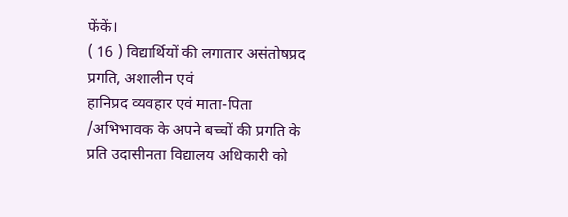फेंकें।
( 16 ) विद्यार्थियों की लगातार असंतोषप्रद प्रगति, अशालीन एवं
हानिप्रद व्यवहार एवं माता-पिता /अभिभावक के अपने बच्चों की प्रगति के प्रति उदासीनता विद्यालय अधिकारी को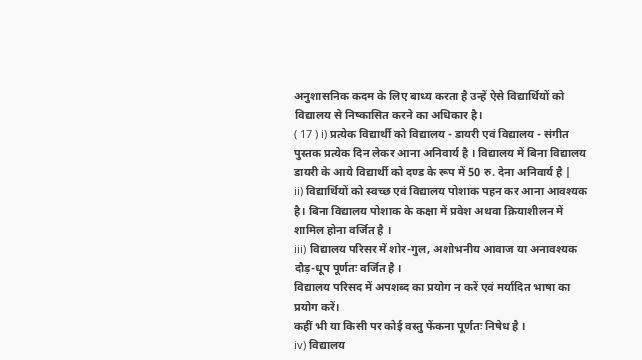अनुशासनिक कदम के लिए बाध्य करता है उन्हें ऐसे विद्यार्थियों को विद्यालय से निष्कासित करने का अधिकार है।
( 17 ) i) प्रत्येक विद्यार्थी को विद्यालय - डायरी एवं विद्यालय - संगीत पुस्तक प्रत्येक दिन लेकर आना अनिवार्य है । विद्यालय में बिना विद्यालय डायरी के आये विद्यार्थी को दण्ड के रूप में 50 रु. देना अनिवार्य है |
ii) विद्यार्थियों को स्वच्छ एवं विद्यालय पोशाक पहन कर आना आवश्यक है। बिना विद्यालय पोशाक के कक्षा में प्रवेश अथवा क्रियाशीलन में शामिल होना वर्जित है ।
iii) विद्यालय परिसर में शोर-गुल, अशोभनीय आवाज या अनावश्यक दौड़-धूप पूर्णतः वर्जित है ।
विद्यालय परिसद में अपशब्द का प्रयोग न करें एवं मर्यादित भाषा का प्रयोग करें।
कहीं भी या किसी पर कोई वस्तु फेंकना पूर्णतः निषेध है ।
iv) विद्यालय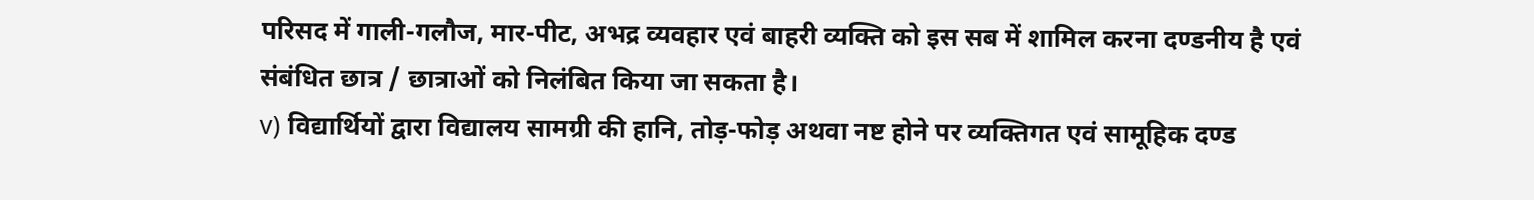परिसद में गाली-गलौज, मार-पीट, अभद्र व्यवहार एवं बाहरी व्यक्ति को इस सब में शामिल करना दण्डनीय है एवं संबंधित छात्र / छात्राओं को निलंबित किया जा सकता है।
v) विद्यार्थियों द्वारा विद्यालय सामग्री की हानि, तोड़-फोड़ अथवा नष्ट होने पर व्यक्तिगत एवं सामूहिक दण्ड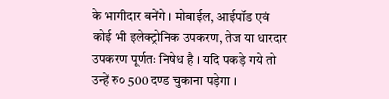के भागीदार बनेंगे । मोबाईल, आईपॉड एवं कोई भी इलेक्ट्रोनिक उपकरण, तेज या धारदार उपकरण पूर्णतः निषेध है । यदि पकड़े गये तो उन्हें रु० 500 दण्ड चुकाना पड़ेगा ।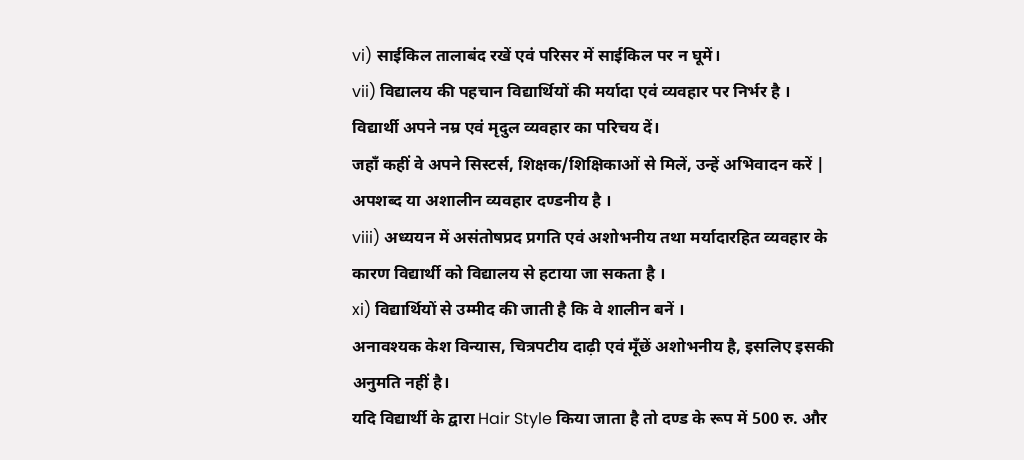vi) साईकिल तालाबंद रखें एवं परिसर में साईकिल पर न घूमें।
vii) विद्यालय की पहचान विद्यार्थियों की मर्यादा एवं व्यवहार पर निर्भर है ।
विद्यार्थी अपने नम्र एवं मृदुल व्यवहार का परिचय दें।
जहाँ कहीं वे अपने सिस्टर्स, शिक्षक/शिक्षिकाओं से मिलें, उन्हें अभिवादन करें |
अपशब्द या अशालीन व्यवहार दण्डनीय है ।
viii) अध्ययन में असंतोषप्रद प्रगति एवं अशोभनीय तथा मर्यादारहित व्यवहार के कारण विद्यार्थी को विद्यालय से हटाया जा सकता है ।
xi) विद्यार्थियों से उम्मीद की जाती है कि वे शालीन बनें ।
अनावश्यक केश विन्यास, चित्रपटीय दाढ़ी एवं मूँछें अशोभनीय है, इसलिए इसकी अनुमति नहीं है।
यदि विद्यार्थी के द्वारा Hair Style किया जाता है तो दण्ड के रूप में 500 रु. और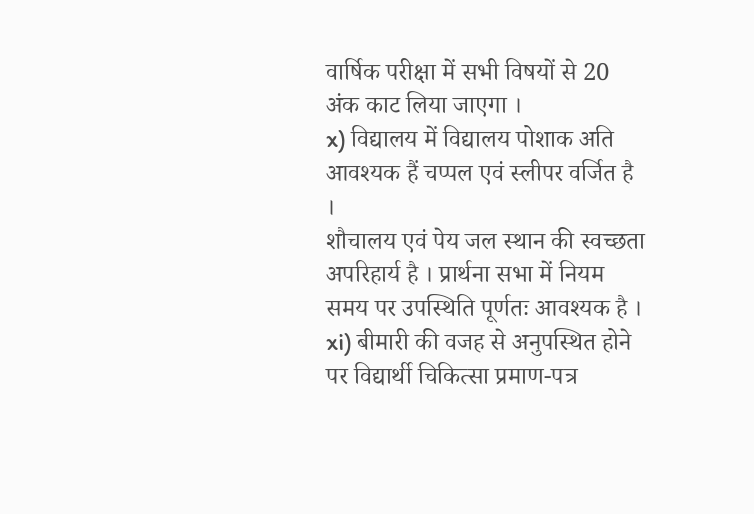वार्षिक परीक्षा में सभी विषयों से 20 अंक काट लिया जाएगा ।
x) विद्यालय में विद्यालय पोशाक अति आवश्यक हैं चप्पल एवं स्लीपर वर्जित है ।
शौचालय एवं पेय जल स्थान की स्वच्छता अपरिहार्य है । प्रार्थना सभा में नियम समय पर उपस्थिति पूर्णतः आवश्यक है ।
xi) बीमारी की वजह से अनुपस्थित होने पर विद्यार्थी चिकित्सा प्रमाण-पत्र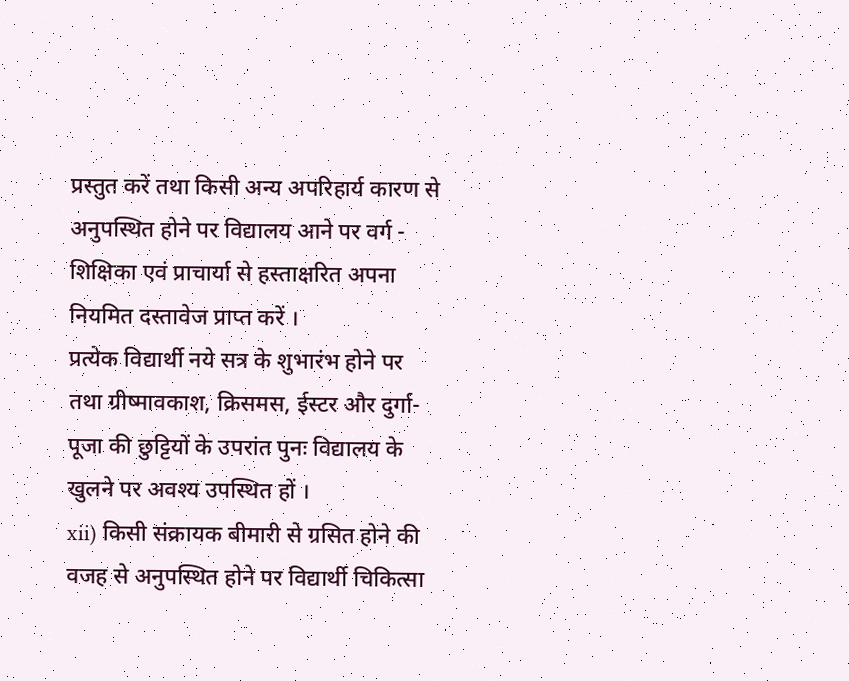प्रस्तुत करें तथा किसी अन्य अपरिहार्य कारण से अनुपस्थित होने पर विद्यालय आने पर वर्ग - शिक्षिका एवं प्राचार्या से हस्ताक्षरित अपना नियमित दस्तावेज प्राप्त करें ।
प्रत्येक विद्यार्थी नये सत्र के शुभारंभ होने पर तथा ग्रीष्मावकाश, क्रिसमस, ईस्टर और दुर्गा-पूजा की छुट्टियों के उपरांत पुनः विद्यालय के खुलने पर अवश्य उपस्थित हों ।
xii) किसी संक्रायक बीमारी से ग्रसित होने की वजह से अनुपस्थित होने पर विद्यार्थी चिकित्सा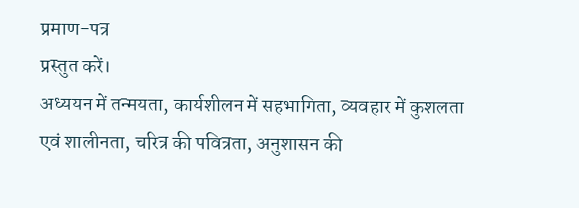प्रमाण-पत्र
प्रस्तुत करें।
अध्ययन में तन्मयता, कार्यशीलन में सहभागिता, व्यवहार में कुशलता एवं शालीनता, चरित्र की पवित्रता, अनुशासन की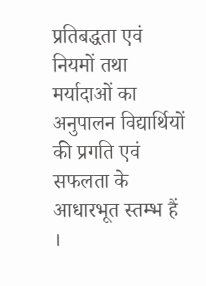प्रतिबद्धता एवं नियमों तथा मर्यादाओं का अनुपालन विद्यार्थियों की प्रगति एवं सफलता के आधारभूत स्तम्भ हैं ।